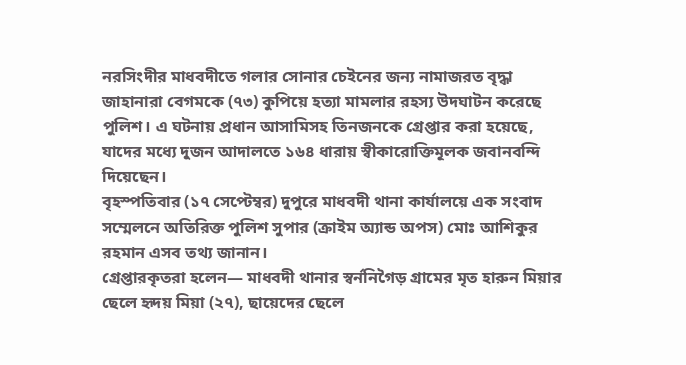নরসিংদীর মাধবদীতে গলার সোনার চেইনের জন্য নামাজরত বৃদ্ধা জাহানারা বেগমকে (৭৩) কুপিয়ে হত্যা মামলার রহস্য উদঘাটন করেছে পুলিশ। এ ঘটনায় প্রধান আসামিসহ তিনজনকে গ্রেপ্তার করা হয়েছে, যাদের মধ্যে দুজন আদালতে ১৬৪ ধারায় স্বীকারোক্তিমূলক জবানবন্দি দিয়েছেন।
বৃহস্পতিবার (১৭ সেপ্টেম্বর) দুপুরে মাধবদী থানা কার্যালয়ে এক সংবাদ সম্মেলনে অতিরিক্ত পুলিশ সুপার (ক্রাইম অ্যান্ড অপস) মোঃ আশিকুর রহমান এসব তথ্য জানান।
গ্রেপ্তারকৃতরা হলেন— মাধবদী থানার স্বর্ননিগৈড় গ্রামের মৃত হারুন মিয়ার ছেলে হৃদয় মিয়া (২৭), ছায়েদের ছেলে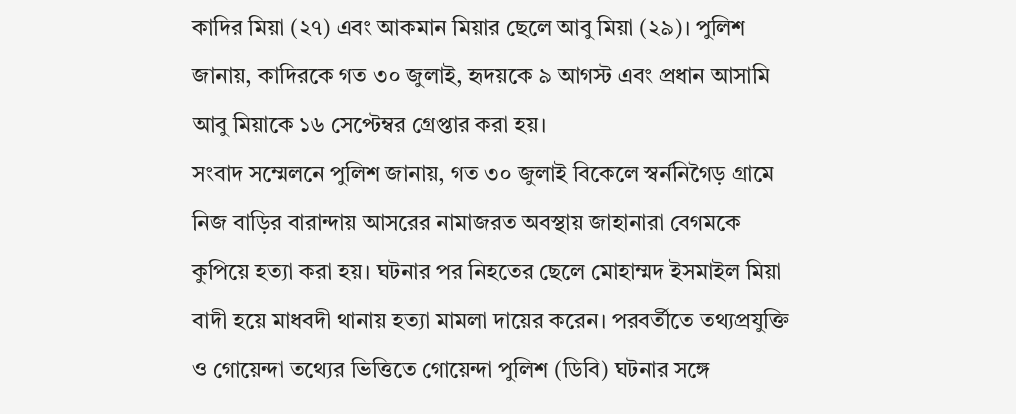কাদির মিয়া (২৭) এবং আকমান মিয়ার ছেলে আবু মিয়া (২৯)। পুলিশ জানায়, কাদিরকে গত ৩০ জুলাই, হৃদয়কে ৯ আগস্ট এবং প্রধান আসামি আবু মিয়াকে ১৬ সেপ্টেম্বর গ্রেপ্তার করা হয়।
সংবাদ সম্মেলনে পুলিশ জানায়, গত ৩০ জুলাই বিকেলে স্বর্ননিগৈড় গ্রামে নিজ বাড়ির বারান্দায় আসরের নামাজরত অবস্থায় জাহানারা বেগমকে কুপিয়ে হত্যা করা হয়। ঘটনার পর নিহতের ছেলে মোহাম্মদ ইসমাইল মিয়া বাদী হয়ে মাধবদী থানায় হত্যা মামলা দায়ের করেন। পরবর্তীতে তথ্যপ্রযুক্তি ও গোয়েন্দা তথ্যের ভিত্তিতে গোয়েন্দা পুলিশ (ডিবি) ঘটনার সঙ্গে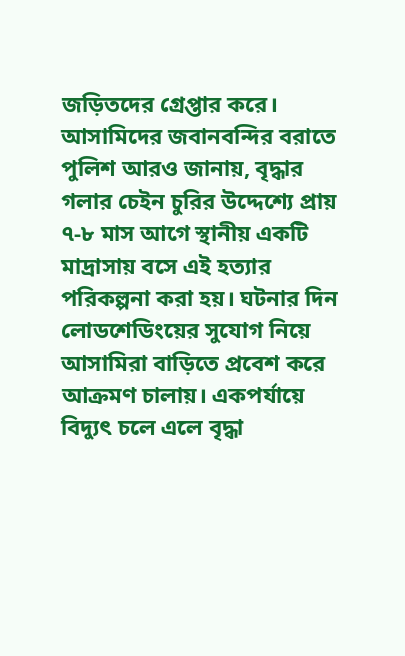জড়িতদের গ্রেপ্তার করে।
আসামিদের জবানবন্দির বরাতে পুলিশ আরও জানায়, বৃদ্ধার গলার চেইন চুরির উদ্দেশ্যে প্রায় ৭-৮ মাস আগে স্থানীয় একটি মাদ্রাসায় বসে এই হত্যার পরিকল্পনা করা হয়। ঘটনার দিন লোডশেডিংয়ের সুযোগ নিয়ে আসামিরা বাড়িতে প্রবেশ করে আক্রমণ চালায়। একপর্যায়ে বিদ্যুৎ চলে এলে বৃদ্ধা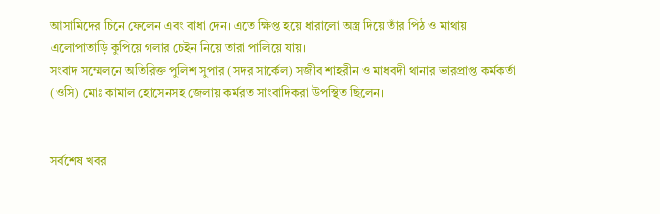আসামিদের চিনে ফেলেন এবং বাধা দেন। এতে ক্ষিপ্ত হয়ে ধারালো অস্ত্র দিয়ে তাঁর পিঠ ও মাথায় এলোপাতাড়ি কুপিয়ে গলার চেইন নিয়ে তারা পালিয়ে যায়।
সংবাদ সম্মেলনে অতিরিক্ত পুলিশ সুপার (সদর সার্কেল) সজীব শাহরীন ও মাধবদী থানার ভারপ্রাপ্ত কর্মকর্তা (ওসি) মোঃ কামাল হোসেনসহ জেলায় কর্মরত সাংবাদিকরা উপস্থিত ছিলেন।


সর্বশেষ খবর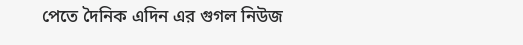পেতে দৈনিক এদিন এর গুগল নিউজ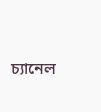চ্যানেল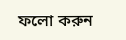ফলো করুন